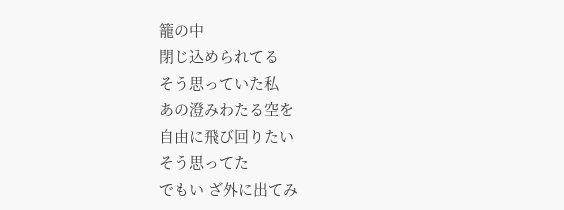籠の中
閉じ込められてる
そう思っていた私
あの澄みわたる空を
自由に飛び回りたい
そう思ってた
でもい ざ外に出てみ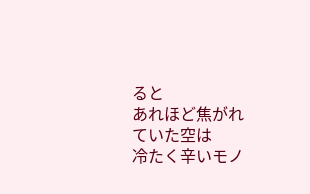ると
あれほど焦がれていた空は
冷たく辛いモノ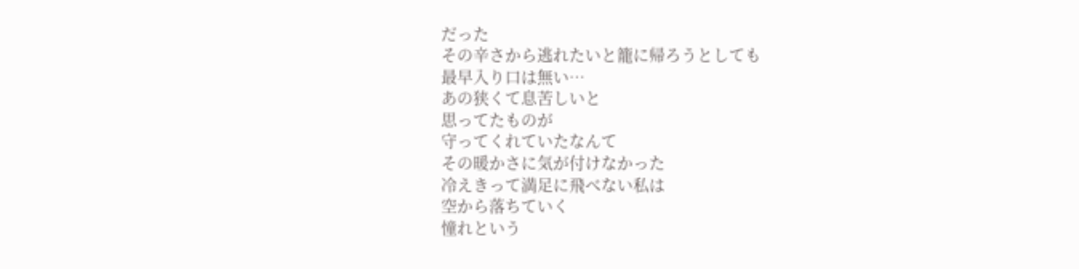だった
その辛さから逃れたいと籠に帰ろうとしても
最早入り口は無い…
あの狭くて息苦しいと
思ってたものが
守ってくれていたなんて
その暖かさに気が付けなかった
冷えきって満足に飛べない私は
空から落ちていく
憧れという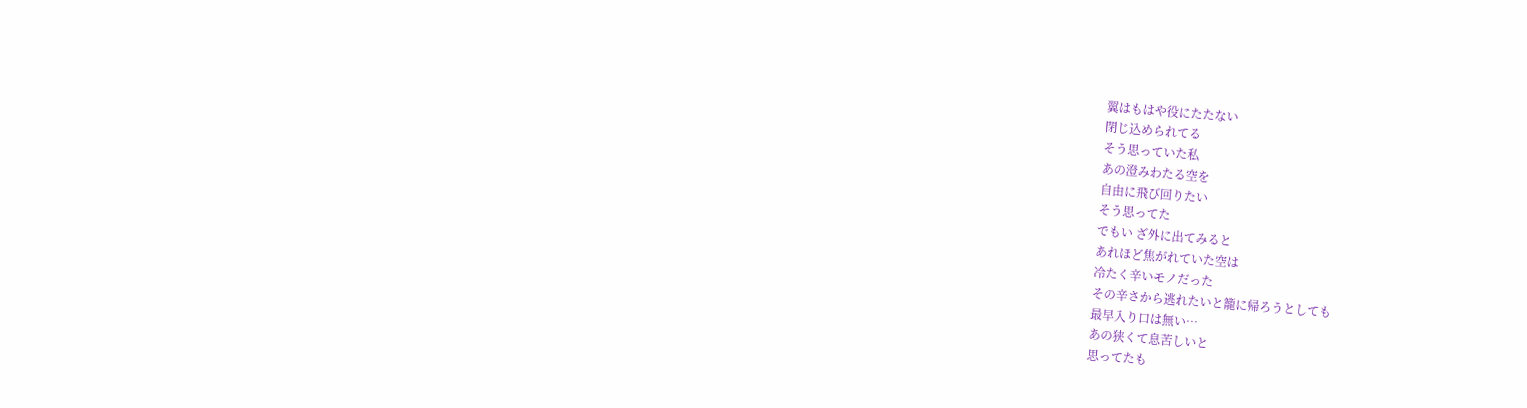翼はもはや役にたたない
閉じ込められてる
そう思っていた私
あの澄みわたる空を
自由に飛び回りたい
そう思ってた
でもい ざ外に出てみると
あれほど焦がれていた空は
冷たく辛いモノだった
その辛さから逃れたいと籠に帰ろうとしても
最早入り口は無い…
あの狭くて息苦しいと
思ってたも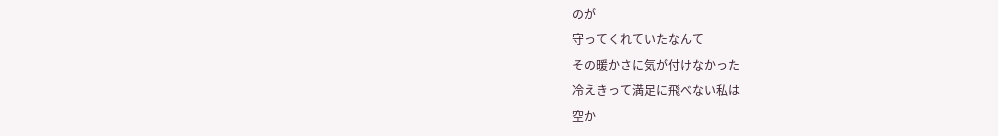のが
守ってくれていたなんて
その暖かさに気が付けなかった
冷えきって満足に飛べない私は
空か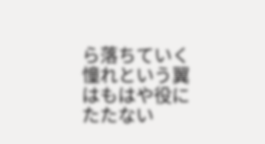ら落ちていく
憧れという翼はもはや役にたたない